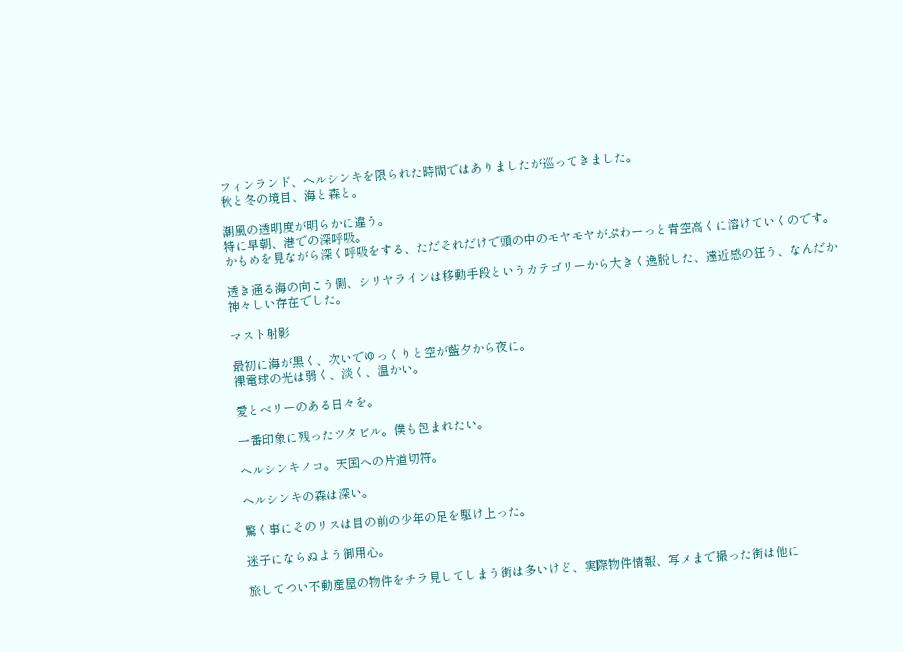フィンランド、ヘルシンキを限られた時間ではありましたが巡ってきました。
秋と冬の境目、海と森と。

潮風の透明度が明らかに違う。
特に早朝、港での深呼吸。
かもめを見ながら深く呼吸をする、ただそれだけで頭の中のモヤモヤがぷわーっと青空高くに溶けていくのです。

透き通る海の向こう側、シリヤラインは移動手段というカテゴリーから大きく逸脱した、遠近感の狂う、なんだか神々しい存在でした。

マスト射影

最初に海が黒く、次いでゆっくりと空が藍夕から夜に。
裸電球の光は弱く、淡く、温かい。

愛とベリーのある日々を。

一番印象に残ったツタビル。僕も包まれたい。

ヘルシンキノコ。天国への片道切符。

ヘルシンキの森は深い。

驚く事にそのリスは目の前の少年の足を駆け上った。

迷子にならぬよう御用心。

旅してつい不動産屋の物件をチラ見してしまう街は多いけど、実際物件情報、写メまで撮った街は他に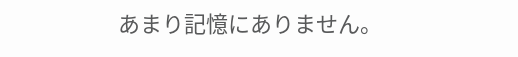あまり記憶にありません。